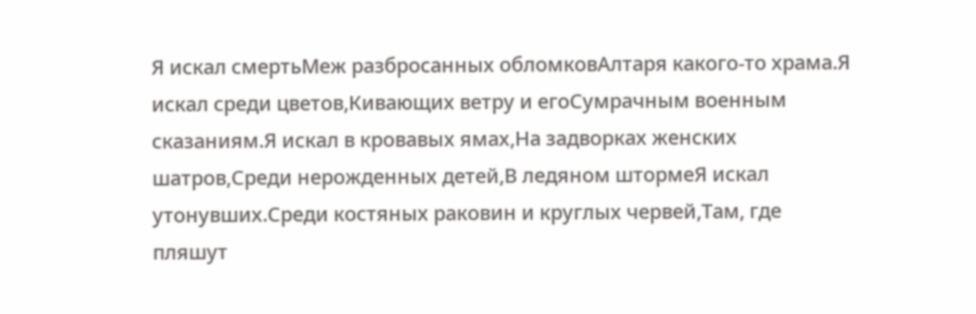Я искал смертьМеж разбросанных обломковАлтаря какого-то храма.Я искал среди цветов,Кивающих ветру и егоСумрачным военным сказаниям.Я искал в кровавых ямах,На задворках женских шатров,Среди нерожденных детей,В ледяном штормеЯ искал утонувших.Среди костяных раковин и круглых червей,Там, где пляшут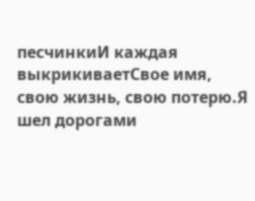песчинкиИ каждая выкрикиваетСвое имя, свою жизнь, свою потерю.Я шел дорогами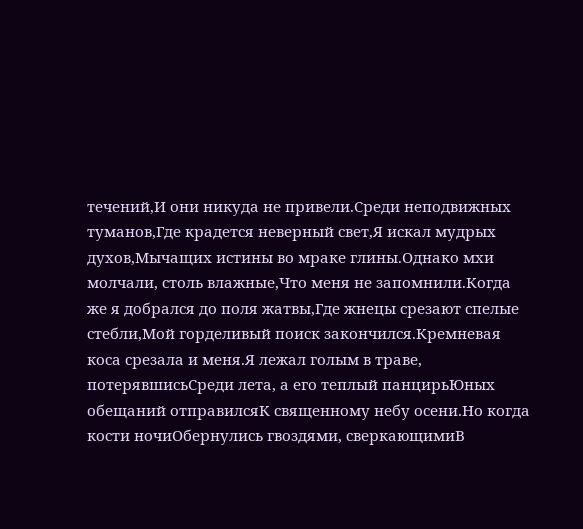течений,И они никуда не привели.Среди неподвижных туманов,Где крадется неверный свет,Я искал мудрых духов,Мычащих истины во мраке глины.Однако мхи молчали, столь влажные,Что меня не запомнили.Когда же я добрался до поля жатвы,Где жнецы срезают спелые стебли,Мой горделивый поиск закончился.Кремневая коса срезала и меня.Я лежал голым в траве, потерявшисьСреди лета, а его теплый панцирьЮных обещаний отправилсяК священному небу осени.Но когда кости ночиОбернулись гвоздями, сверкающимиВ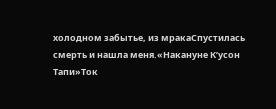холодном забытье, из мракаСпустилась смерть и нашла меня.«Накануне К’усон Тапи»Ток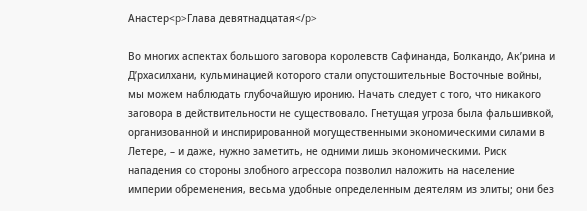Анастер<p>Глава девятнадцатая</p>

Во многих аспектах большого заговора королевств Сафинанда, Болкандо, Ак’рина и Д’рхасилхани, кульминацией которого стали опустошительные Восточные войны, мы можем наблюдать глубочайшую иронию. Начать следует с того, что никакого заговора в действительности не существовало. Гнетущая угроза была фальшивкой, организованной и инспирированной могущественными экономическими силами в Летере, – и даже, нужно заметить, не одними лишь экономическими. Риск нападения со стороны злобного агрессора позволил наложить на население империи обременения, весьма удобные определенным деятелям из элиты; они без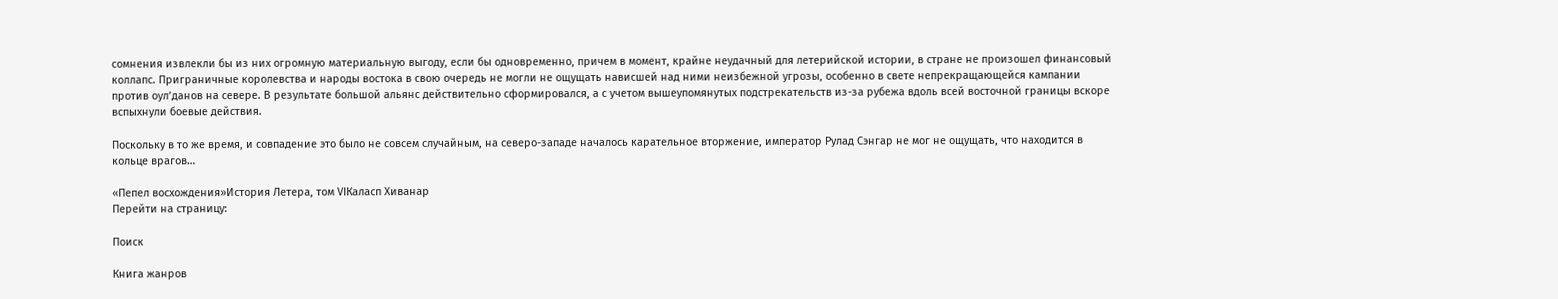сомнения извлекли бы из них огромную материальную выгоду, если бы одновременно, причем в момент, крайне неудачный для летерийской истории, в стране не произошел финансовый коллапс. Приграничные королевства и народы востока в свою очередь не могли не ощущать нависшей над ними неизбежной угрозы, особенно в свете непрекращающейся кампании против оул’данов на севере. В результате большой альянс действительно сформировался, а с учетом вышеупомянутых подстрекательств из-за рубежа вдоль всей восточной границы вскоре вспыхнули боевые действия.

Поскольку в то же время, и совпадение это было не совсем случайным, на северо-западе началось карательное вторжение, император Рулад Сэнгар не мог не ощущать, что находится в кольце врагов…

«Пепел восхождения»История Летера, том VIКаласп Хиванар
Перейти на страницу:

Поиск

Книга жанров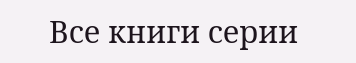Все книги серии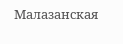Малазанская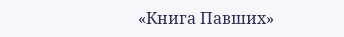«Книга Павших»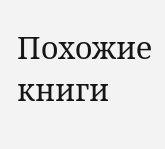Похожие книги